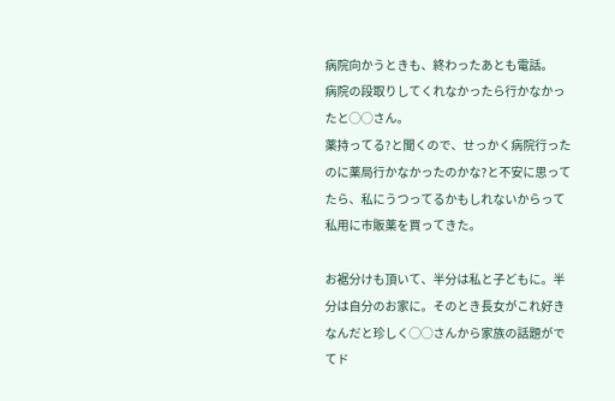病院向かうときも、終わったあとも電話。
病院の段取りしてくれなかったら行かなかったと◯◯さん。
薬持ってる?と聞くので、せっかく病院行ったのに薬局行かなかったのかな?と不安に思ってたら、私にうつってるかもしれないからって私用に市販薬を買ってきた。

お裾分けも頂いて、半分は私と子どもに。半分は自分のお家に。そのとき長女がこれ好きなんだと珍しく◯◯さんから家族の話題がでてド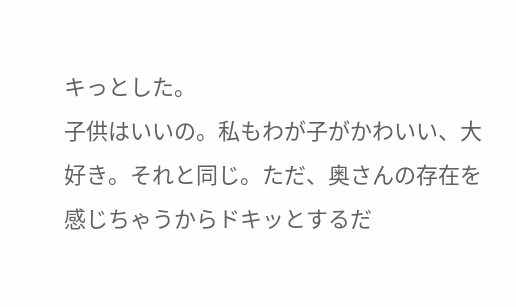キっとした。
子供はいいの。私もわが子がかわいい、大好き。それと同じ。ただ、奥さんの存在を感じちゃうからドキッとするだ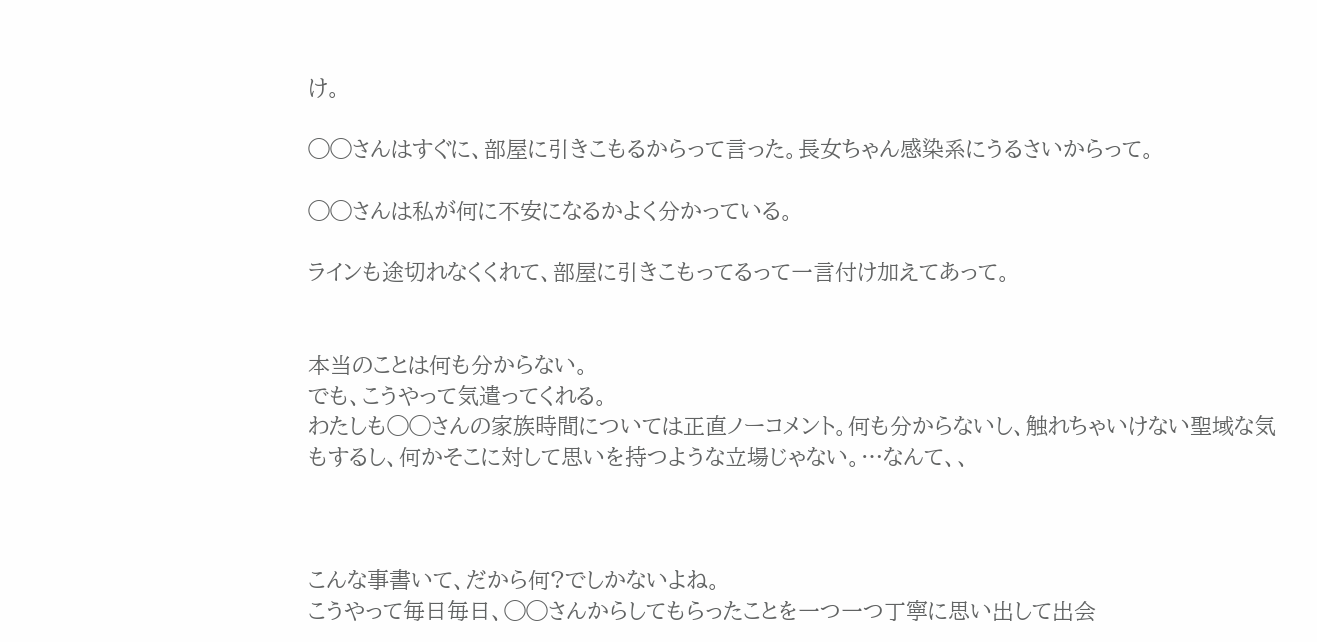け。

◯◯さんはすぐに、部屋に引きこもるからって言った。長女ちゃん感染系にうるさいからって。

◯◯さんは私が何に不安になるかよく分かっている。

ラインも途切れなくくれて、部屋に引きこもってるって一言付け加えてあって。


本当のことは何も分からない。
でも、こうやって気遣ってくれる。
わたしも◯◯さんの家族時間については正直ノーコメント。何も分からないし、触れちゃいけない聖域な気もするし、何かそこに対して思いを持つような立場じゃない。…なんて、、



こんな事書いて、だから何?でしかないよね。
こうやって毎日毎日、◯◯さんからしてもらったことを一つ一つ丁寧に思い出して出会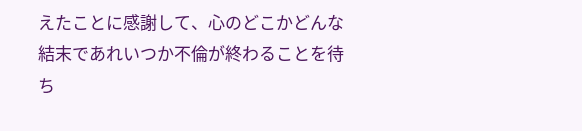えたことに感謝して、心のどこかどんな結末であれいつか不倫が終わることを待ち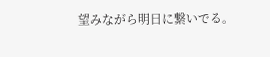望みながら明日に繋いでる。